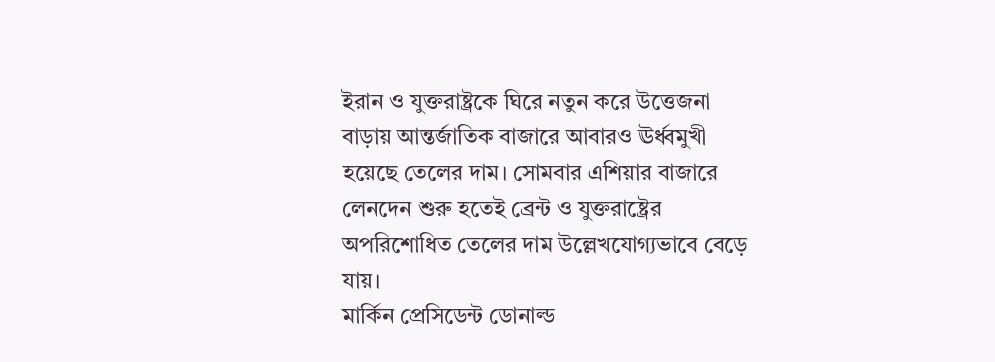ইরান ও যুক্তরাষ্ট্রকে ঘিরে নতুন করে উত্তেজনা বাড়ায় আন্তর্জাতিক বাজারে আবারও ঊর্ধ্বমুখী হয়েছে তেলের দাম। সোমবার এশিয়ার বাজারে লেনদেন শুরু হতেই ব্রেন্ট ও যুক্তরাষ্ট্রের অপরিশোধিত তেলের দাম উল্লেখযোগ্যভাবে বেড়ে যায়।
মার্কিন প্রেসিডেন্ট ডোনাল্ড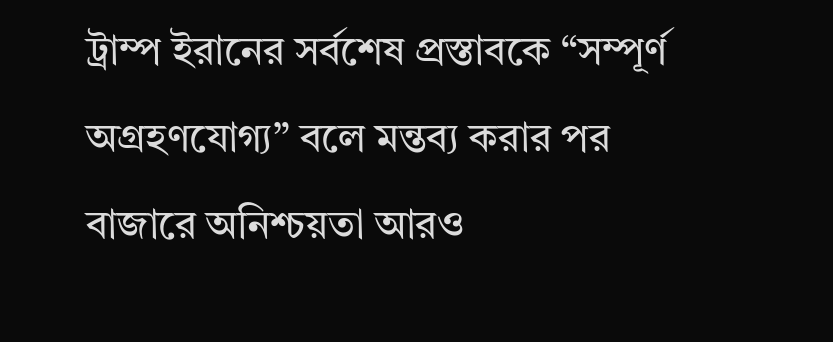ট্রাম্প ইরানের সর্বশেষ প্রস্তাবকে “সম্পূর্ণ অগ্রহণযোগ্য” বলে মন্তব্য করার পর বাজারে অনিশ্চয়তা আরও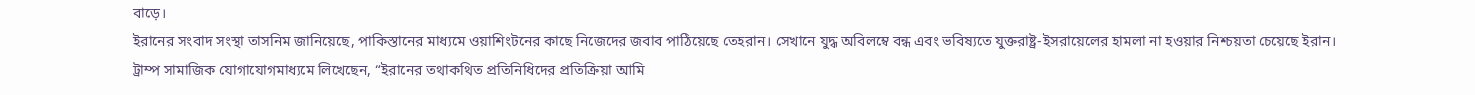বাড়ে।
ইরানের সংবাদ সংস্থা তাসনিম জানিয়েছে, পাকিস্তানের মাধ্যমে ওয়াশিংটনের কাছে নিজেদের জবাব পাঠিয়েছে তেহরান। সেখানে যুদ্ধ অবিলম্বে বন্ধ এবং ভবিষ্যতে যুক্তরাষ্ট্র-ইসরায়েলের হামলা না হওয়ার নিশ্চয়তা চেয়েছে ইরান।
ট্রাম্প সামাজিক যোগাযোগমাধ্যমে লিখেছেন, “ইরানের তথাকথিত প্রতিনিধিদের প্রতিক্রিয়া আমি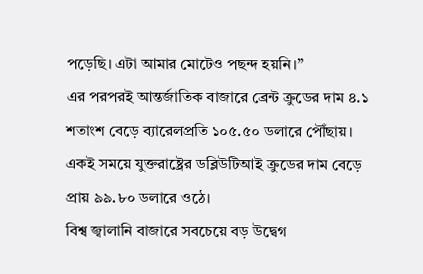পড়েছি। এটা আমার মোটেও পছন্দ হয়নি।”
এর পরপরই আন্তর্জাতিক বাজারে ব্রেন্ট ক্রুডের দাম ৪.১ শতাংশ বেড়ে ব্যারেলপ্রতি ১০৫.৫০ ডলারে পৌঁছায়। একই সময়ে যুক্তরাষ্ট্রের ডব্লিউটিআই ক্রুডের দাম বেড়ে প্রায় ৯৯.৮০ ডলারে ওঠে।
বিশ্ব জ্বালানি বাজারে সবচেয়ে বড় উদ্বেগ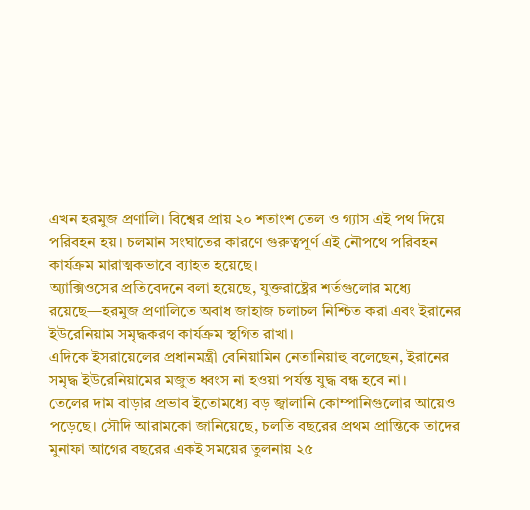এখন হরমুজ প্রণালি। বিশ্বের প্রায় ২০ শতাংশ তেল ও গ্যাস এই পথ দিয়ে পরিবহন হয়। চলমান সংঘাতের কারণে গুরুত্বপূর্ণ এই নৌপথে পরিবহন কার্যক্রম মারাত্মকভাবে ব্যাহত হয়েছে।
অ্যাক্সিওসের প্রতিবেদনে বলা হয়েছে, যুক্তরাষ্ট্রের শর্তগুলোর মধ্যে রয়েছে—হরমুজ প্রণালিতে অবাধ জাহাজ চলাচল নিশ্চিত করা এবং ইরানের ইউরেনিয়াম সমৃদ্ধকরণ কার্যক্রম স্থগিত রাখা।
এদিকে ইসরায়েলের প্রধানমন্ত্রী বেনিয়ামিন নেতানিয়াহু বলেছেন, ইরানের সমৃদ্ধ ইউরেনিয়ামের মজুত ধ্বংস না হওয়া পর্যন্ত যুদ্ধ বন্ধ হবে না।
তেলের দাম বাড়ার প্রভাব ইতোমধ্যে বড় জ্বালানি কোম্পানিগুলোর আয়েও পড়েছে। সৌদি আরামকো জানিয়েছে, চলতি বছরের প্রথম প্রান্তিকে তাদের মুনাফা আগের বছরের একই সময়ের তুলনায় ২৫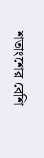শতাংশের বেশি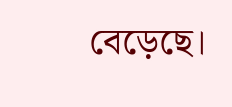বেড়েছে।